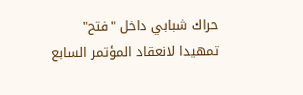حراك شبابي داخل "فتح" تمهيدا لانعقاد المؤتمر السابع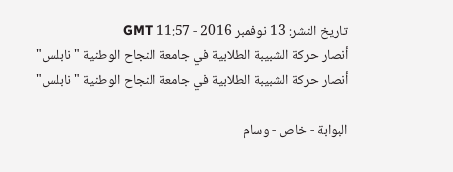تاريخ النشر: 13 نوفمبر 2016 - 11:57 GMT
أنصار حركة الشبيبة الطلابية في جامعة النجاح الوطنية "نابلس"
أنصار حركة الشبيبة الطلابية في جامعة النجاح الوطنية "نابلس"

البوابة - خاص - وسام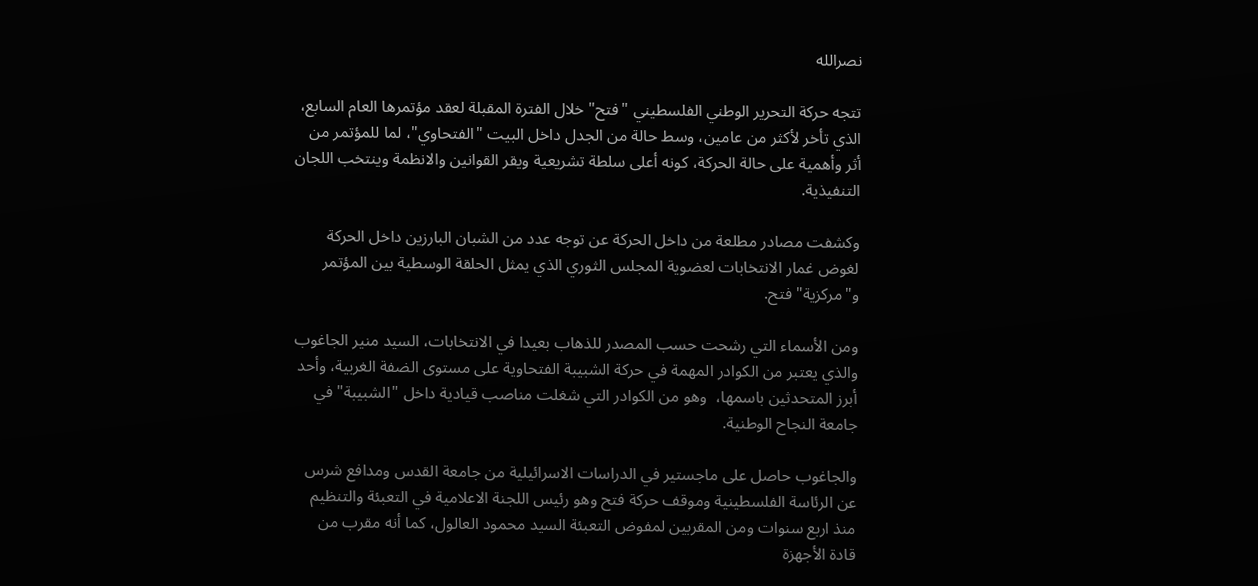نصرالله

تتجه حركة التحرير الوطني الفلسطيني "فتح" خلال الفترة المقبلة لعقد مؤتمرها العام السابع، الذي تأخر لأكثر من عامين، وسط حالة من الجدل داخل البيت "الفتحاوي"، لما للمؤتمر من أثر وأهمية على حالة الحركة، كونه أعلى سلطة تشريعية ويقر القوانين والانظمة وينتخب اللجان التنفيذية.

وكشفت مصادر مطلعة من داخل الحركة عن توجه عدد من الشبان البارزين داخل الحركة لغوض غمار الانتخابات لعضوية المجلس الثوري الذي يمثل الحلقة الوسطية بين المؤتمر و"مركزية" فتح.

ومن الأسماء التي رشحت حسب المصدر للذهاب بعيدا في الانتخابات، السيد منير الجاغوب والذي يعتبر من الكوادر المهمة في حركة الشبيبة الفتحاوية على مستوى الضفة الغربية، وأحد أبرز المتحدثين باسمها،  وهو من الكوادر التي شغلت مناصب قيادية داخل "الشبيبة" في جامعة النجاح الوطنية.

والجاغوب حاصل على ماجستير في الدراسات الاسرائيلية من جامعة القدس ومدافع شرس عن الرئاسة الفلسطينية وموقف حركة فتح وهو رئيس اللجنة الاعلامية في التعبئة والتنظيم منذ اربع سنوات ومن المقربين لمفوض التعبئة السيد محمود العالول، كما أنه مقرب من قادة الأجهزة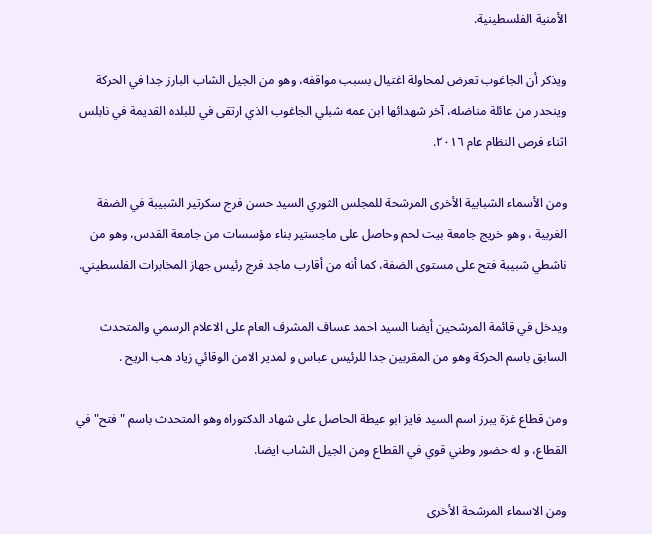الأمنية الفلسطينية.

ويذكر أن الجاغوب تعرض لمحاولة اغتيال بسبب مواقفه، وهو من الجيل الشاب البارز جدا في الحركة وينحدر من عائلة مناضله، آخر شهدائها ابن عمه شبلي الجاغوب الذي ارتقى في للبلده القديمة في نابلس اثناء فرص النظام عام ٢٠١٦.

ومن الأسماء الشبابية الأخرى المرشحة للمجلس الثوري السيد حسن فرج سكرتير الشبيبة في الضفة الغربية ، وهو خريج جامعة بيت لحم وحاصل على ماجستير بناء مؤسسات من جامعة القدس، وهو من ناشطي شبيبة فتح على مستوى الضفة، كما أنه من أقارب ماجد فرج رئيس جهاز المخابرات الفلسطيني.

ويدخل في قائمة المرشحين أيضا السيد احمد عساف المشرف العام على الاعلام الرسمي والمتحدث السابق باسم الحركة وهو من المقربين جدا للرئيس عباس و لمدير الامن الوقائي زياد هب الريح .

ومن قطاع غزة يبرز اسم السيد فايز ابو عيطة الحاصل على شهاد الدكتوراه وهو المتحدث باسم "فتح" في القطاع، و له حضور وطني قوي في القطاع ومن الجيل الشاب ايضا.

ومن الاسماء المرشحة الأخرى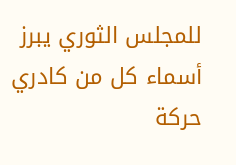للمجلس الثوري يبرز أسماء كل من كادري حركة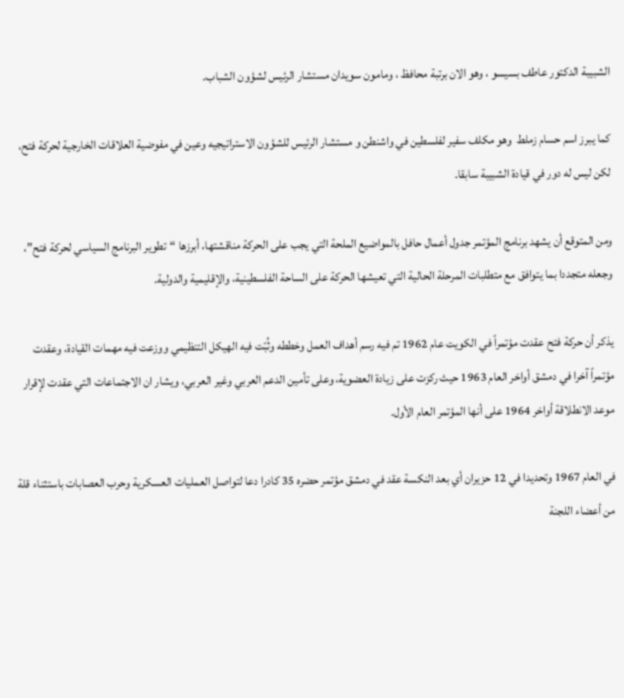الشبيبة الدكتور عاطف بسيسو ، وهو الان برتبة محافظ ، ومامون سويدان مستشار الرئيس لشؤون الشباب.

كما يبرز اسم حسام زملط  وهو مكلف سفير لفلسطين في واشنطن و مستشار الرئيس للشؤون الاستراتيجيه وعين في مفوضية العلاقات الخارجية لحركة فتح، لكن ليس له دور في قيادة الشبيبة سابقا.

ومن المتوقع أن يشهد برنامج المؤتمر جدول أعمال حافل بالمواضيع الملحة التي يجب على الحركة مناقشتها، أبرزها “تطوير البرنامج السياسي لحركة فتح”، وجعله متجددا بما يتوافق مع متطلبات المرحلة الحالية التي تعيشها الحركة على الساحة الفلسطينية، والإقليمية والدولية.

يذكر أن حركة فتح عقدت مؤتمراً في الكويت عام 1962 تم فيه رسم أهداف العمل وخططه وثُبّت فيه الهيكل التنظيمي ووزعت فيه مهمات القيادة، وعقدت مؤتمراً آخرا في دمشق أواخر العام 1963 حيث ركزت على زيادة العضوية، وعلى تأمين الدعم العربي وغير العربي، ويشار ان الاجتماعات التي عقدت لإقرار موعد الانطلاقة أواخر 1964 على أنها المؤتمر العام الأول.

في العام 1967 وتحديدا في 12 حزيران أي بعد النكسة عقد في دمشق مؤتمر حضره 35 كادرا دعا لتواصل العمليات العسكرية وحرب العصابات باستثناء قلة من أعضاء اللجنة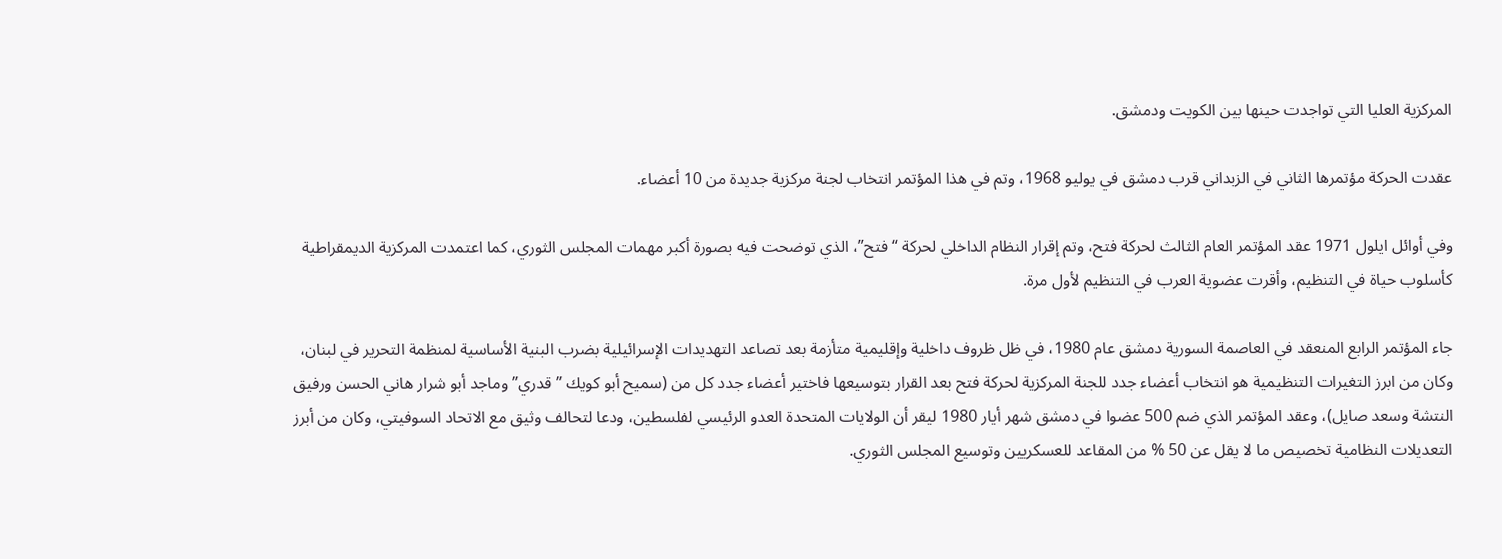المركزية العليا التي تواجدت حينها بين الكويت ودمشق.

عقدت الحركة مؤتمرها الثاني في الزبداني قرب دمشق في يوليو 1968، وتم في هذا المؤتمر انتخاب لجنة مركزية جديدة من 10 أعضاء.

وفي أوائل ايلول 1971 عقد المؤتمر العام الثالث لحركة فتح، وتم إقرار النظام الداخلي لحركة “فتح”، الذي توضحت فيه بصورة أكبر مهمات المجلس الثوري، كما اعتمدت المركزية الديمقراطية كأسلوب حياة في التنظيم، وأقرت عضوية العرب في التنظيم لأول مرة.

جاء المؤتمر الرابع المنعقد في العاصمة السورية دمشق عام 1980، في ظل ظروف داخلية وإقليمية متأزمة بعد تصاعد التهديدات الإسرائيلية بضرب البنية الأساسية لمنظمة التحرير في لبنان، وكان من ابرز التغيرات التنظيمية هو انتخاب أعضاء جدد للجنة المركزية لحركة فتح بعد القرار بتوسيعها فاختير أعضاء جدد كل من (سميح أبو كويك ” قدري” وماجد أبو شرار هاني الحسن ورفيق النتشة وسعد صايل)، وعقد المؤتمر الذي ضم 500 عضوا في دمشق شهر أيار 1980 ليقر أن الولايات المتحدة العدو الرئيسي لفلسطين، ودعا لتحالف وثيق مع الاتحاد السوفيتي، وكان من أبرز التعديلات النظامية تخصيص ما لا يقل عن 50 % من المقاعد للعسكريين وتوسيع المجلس الثوري.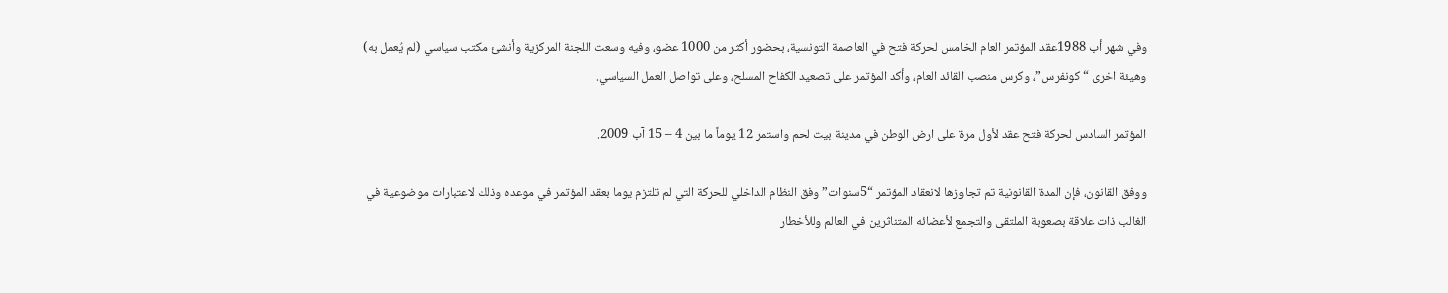وفي شهر أب 1988عقد المؤتمر العام الخامس لحركة فتح في العاصمة التونسية، بحضور أكثر من 1000 عضو، وفيه وسعت اللجنة المركزية وأنشئ مكتب سياسي (لم يُعمل به) وهيئة اخرى “كونفرس”، وكرس منصب القائد العام، وأكد المؤتمر على تصعيد الكفاح المسلح، وعلى تواصل العمل السياسي.

المؤتمر السادس لحركة فتح عقد لأول مرة على ارض الوطن في مدينة بيت لحم واستمر 12 يوماً ما بين 4 – 15 آب 2009.

ووفق القانون، فإن المدة القانونية تم تجاوزها لانعقاد المؤتمر “5سنوات” وفق النظام الداخلي للحركة التي لم تلتزم يوما بعقد المؤتمر في موعده وذلك لاعتبارات موضوعية في الغالب ذات علاقة بصعوبة الملتقى والتجمع لأعضائه المتناثرين في العالم وللأخطار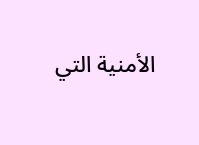الأمنية التي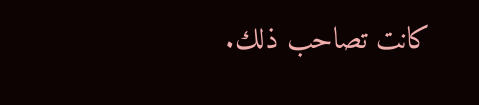كانت تصاحب ذلك.